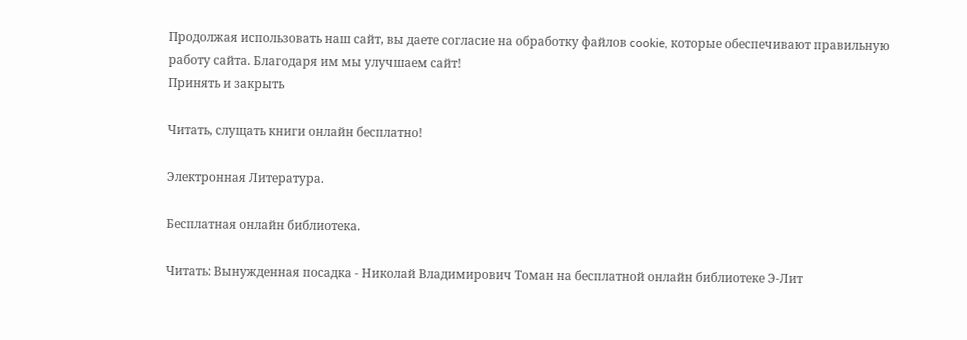Продолжая использовать наш сайт, вы даете согласие на обработку файлов cookie, которые обеспечивают правильную работу сайта. Благодаря им мы улучшаем сайт!
Принять и закрыть

Читать, слущать книги онлайн бесплатно!

Электронная Литература.

Бесплатная онлайн библиотека.

Читать: Вынужденная посадка - Николай Владимирович Томан на бесплатной онлайн библиотеке Э-Лит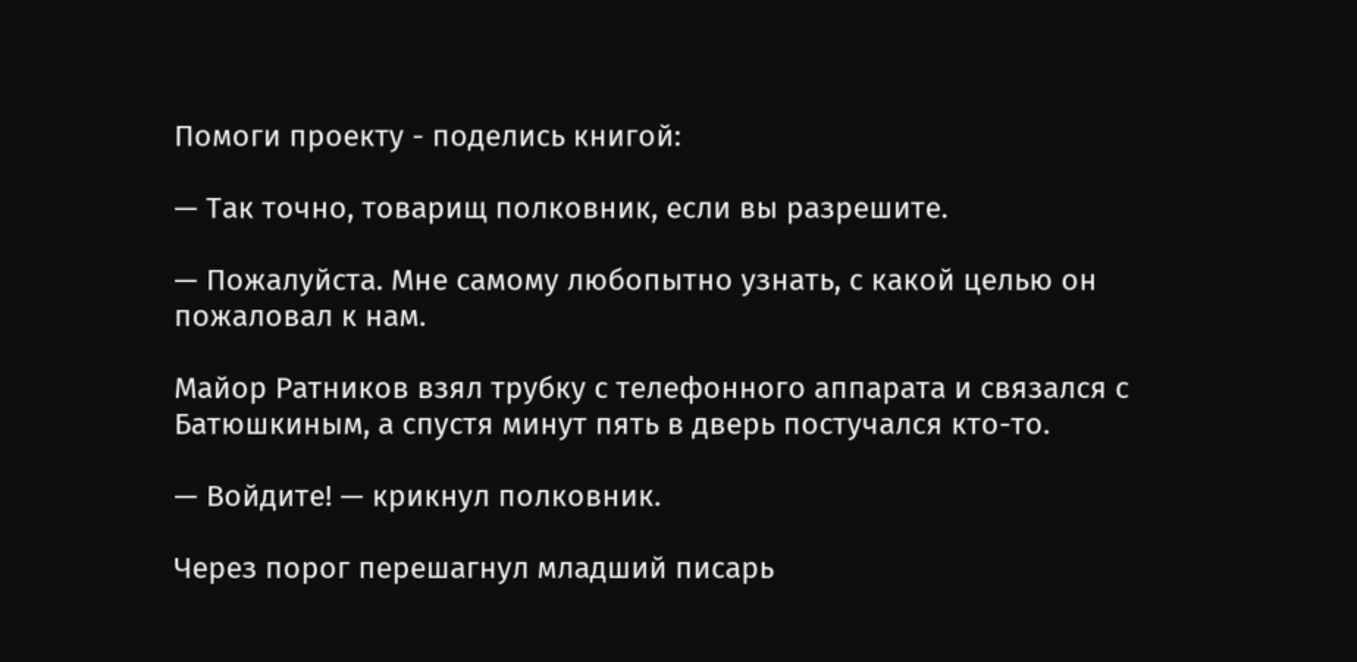Помоги проекту - поделись книгой:

— Так точно, товарищ полковник, если вы разрешите.

— Пожалуйста. Мне самому любопытно узнать, с какой целью он пожаловал к нам.

Майор Ратников взял трубку с телефонного аппарата и связался с Батюшкиным, а спустя минут пять в дверь постучался кто-то.

— Войдите! — крикнул полковник.

Через порог перешагнул младший писарь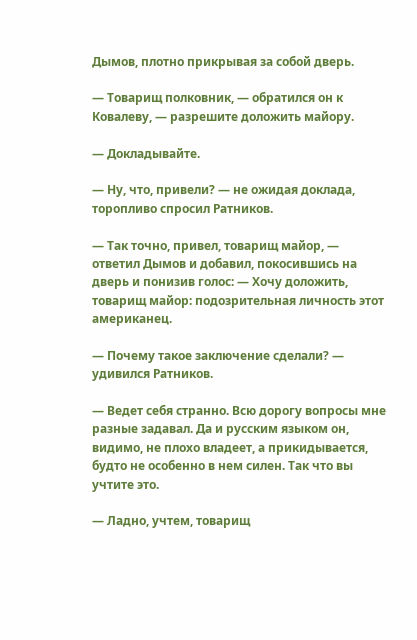Дымов, плотно прикрывая за собой дверь.

— Товарищ полковник, — обратился он к Ковалеву, — разрешите доложить майору.

— Докладывайте.

— Ну, что, привели? — не ожидая доклада, торопливо спросил Ратников.

— Так точно, привел, товарищ майор, — ответил Дымов и добавил, покосившись на дверь и понизив голос: — Хочу доложить, товарищ майор: подозрительная личность этот американец.

— Почему такое заключение сделали? — удивился Ратников.

— Ведет себя странно. Всю дорогу вопросы мне разные задавал. Да и русским языком он, видимо, не плохо владеет, а прикидывается, будто не особенно в нем силен. Так что вы учтите это.

— Ладно, учтем, товарищ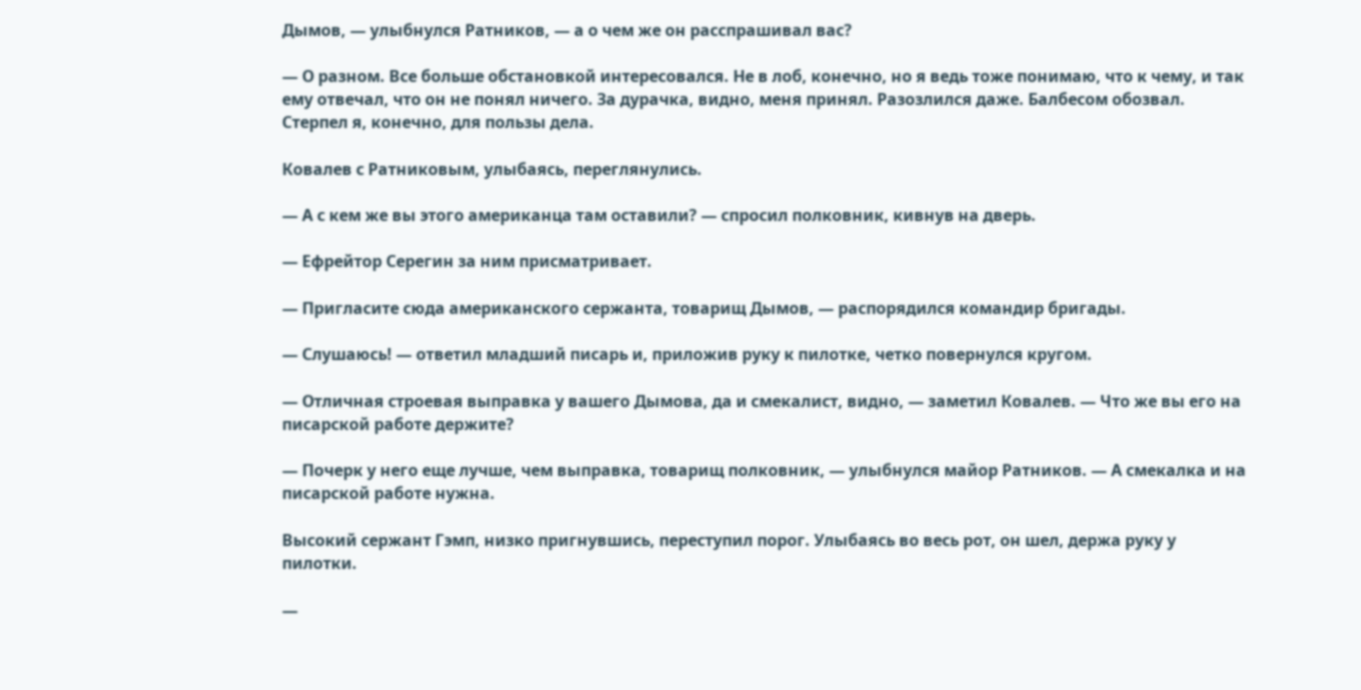Дымов, — улыбнулся Ратников, — а о чем же он расспрашивал вас?

— О разном. Все больше обстановкой интересовался. Не в лоб, конечно, но я ведь тоже понимаю, что к чему, и так ему отвечал, что он не понял ничего. За дурачка, видно, меня принял. Разозлился даже. Балбесом обозвал. Стерпел я, конечно, для пользы дела.

Ковалев с Ратниковым, улыбаясь, переглянулись.

— А с кем же вы этого американца там оставили? — спросил полковник, кивнув на дверь.

— Ефрейтор Серегин за ним присматривает.

— Пригласите сюда американского сержанта, товарищ Дымов, — распорядился командир бригады.

— Слушаюсь! — ответил младший писарь и, приложив руку к пилотке, четко повернулся кругом.

— Отличная строевая выправка у вашего Дымова, да и смекалист, видно, — заметил Ковалев. — Что же вы его на писарской работе держите?

— Почерк у него еще лучше, чем выправка, товарищ полковник, — улыбнулся майор Ратников. — А смекалка и на писарской работе нужна.

Высокий сержант Гэмп, низко пригнувшись, переступил порог. Улыбаясь во весь рот, он шел, держа руку у пилотки.

—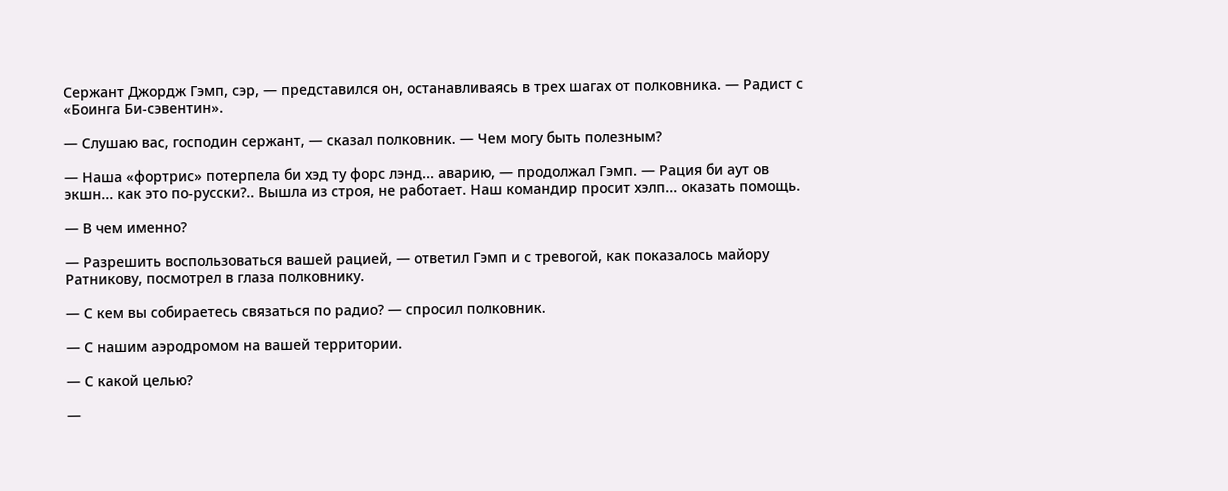Сержант Джордж Гэмп, сэр, — представился он, останавливаясь в трех шагах от полковника. — Радист с «Боинга Би-сэвентин».

— Слушаю вас, господин сержант, — сказал полковник. — Чем могу быть полезным?

— Наша «фортрис» потерпела би хэд ту форс лэнд... аварию, — продолжал Гэмп. — Рация би аут ов экшн... как это по-русски?.. Вышла из строя, не работает. Наш командир просит хэлп... оказать помощь.

— В чем именно?

— Разрешить воспользоваться вашей рацией, — ответил Гэмп и с тревогой, как показалось майору Ратникову, посмотрел в глаза полковнику.

— С кем вы собираетесь связаться по радио? — спросил полковник.

— С нашим аэродромом на вашей территории.

— С какой целью?

—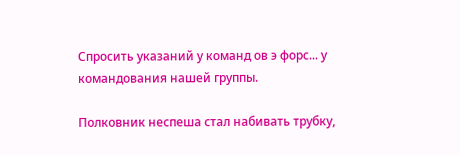Спросить указаний у команд ов э форс... у командования нашей группы.

Полковник неспеша стал набивать трубку,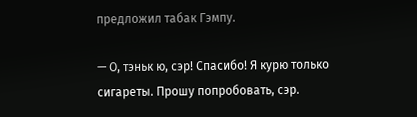предложил табак Гэмпу.

— О, тэньк ю, сэр! Спасибо! Я курю только сигареты. Прошу попробовать, сэр.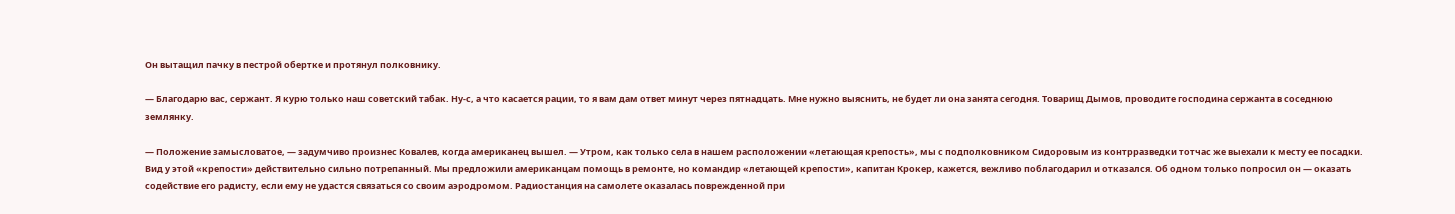Он вытащил пачку в пестрой обертке и протянул полковнику.

— Благодарю вас, сержант. Я курю только наш советский табак. Ну-с, а что касается рации, то я вам дам ответ минут через пятнадцать. Мне нужно выяснить, не будет ли она занята сегодня. Товарищ Дымов, проводите господина сержанта в соседнюю землянку.

— Положение замысловатое, — задумчиво произнес Ковалев, когда американец вышел. — Утром, как только села в нашем расположении «летающая крепость», мы с подполковником Сидоровым из контрразведки тотчас же выехали к месту ее посадки. Вид у этой «крепости» действительно сильно потрепанный. Мы предложили американцам помощь в ремонте, но командир «летающей крепости», капитан Крокер, кажется, вежливо поблагодарил и отказался. Об одном только попросил он — оказать содействие его радисту, если ему не удастся связаться со своим аэродромом. Радиостанция на самолете оказалась поврежденной при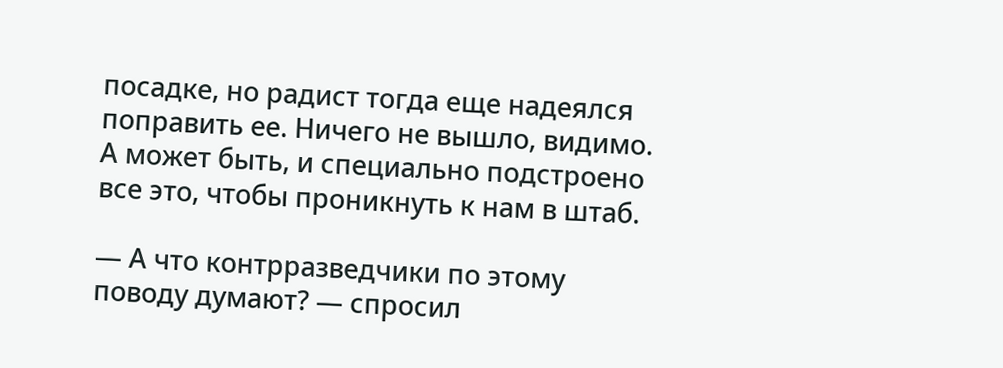посадке, но радист тогда еще надеялся поправить ее. Ничего не вышло, видимо. А может быть, и специально подстроено все это, чтобы проникнуть к нам в штаб.

— А что контрразведчики по этому поводу думают? — спросил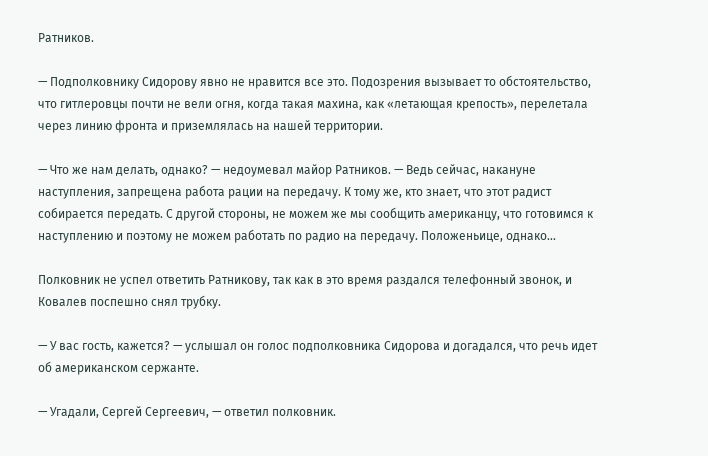Ратников.

— Подполковнику Сидорову явно не нравится все это. Подозрения вызывает то обстоятельство, что гитлеровцы почти не вели огня, когда такая махина, как «летающая крепость», перелетала через линию фронта и приземлялась на нашей территории.

— Что же нам делать, однако? — недоумевал майор Ратников. — Ведь сейчас, накануне наступления, запрещена работа рации на передачу. К тому же, кто знает, что этот радист собирается передать. С другой стороны, не можем же мы сообщить американцу, что готовимся к наступлению и поэтому не можем работать по радио на передачу. Положеньице, однако...

Полковник не успел ответить Ратникову, так как в это время раздался телефонный звонок, и Ковалев поспешно снял трубку.

— У вас гость, кажется? — услышал он голос подполковника Сидорова и догадался, что речь идет об американском сержанте.

— Угадали, Сергей Сергеевич, — ответил полковник.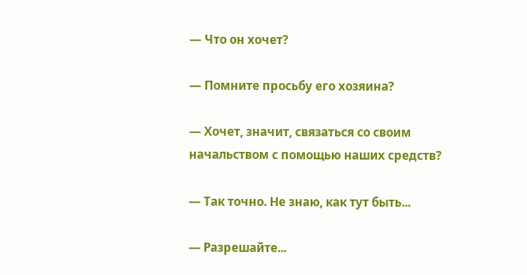— Что он хочет?

— Помните просьбу его хозяина?

— Хочет, значит, связаться со своим начальством с помощью наших средств?

— Так точно. Не знаю, как тут быть...

— Разрешайте...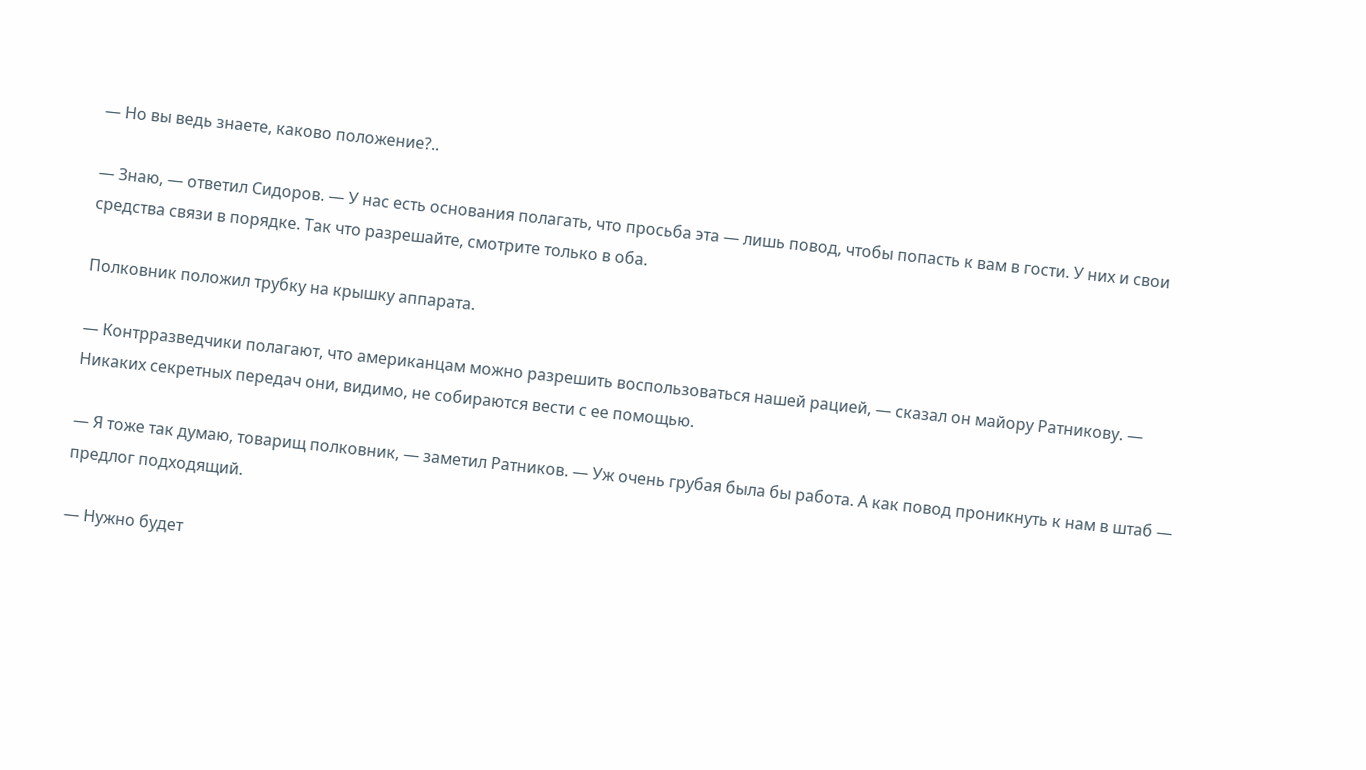— Но вы ведь знаете, каково положение?..

— Знаю, — ответил Сидоров. — У нас есть основания полагать, что просьба эта — лишь повод, чтобы попасть к вам в гости. У них и свои средства связи в порядке. Так что разрешайте, смотрите только в оба.

Полковник положил трубку на крышку аппарата.

— Контрразведчики полагают, что американцам можно разрешить воспользоваться нашей рацией, — сказал он майору Ратникову. — Никаких секретных передач они, видимо, не собираются вести с ее помощью.

— Я тоже так думаю, товарищ полковник, — заметил Ратников. — Уж очень грубая была бы работа. А как повод проникнуть к нам в штаб — предлог подходящий.

— Нужно будет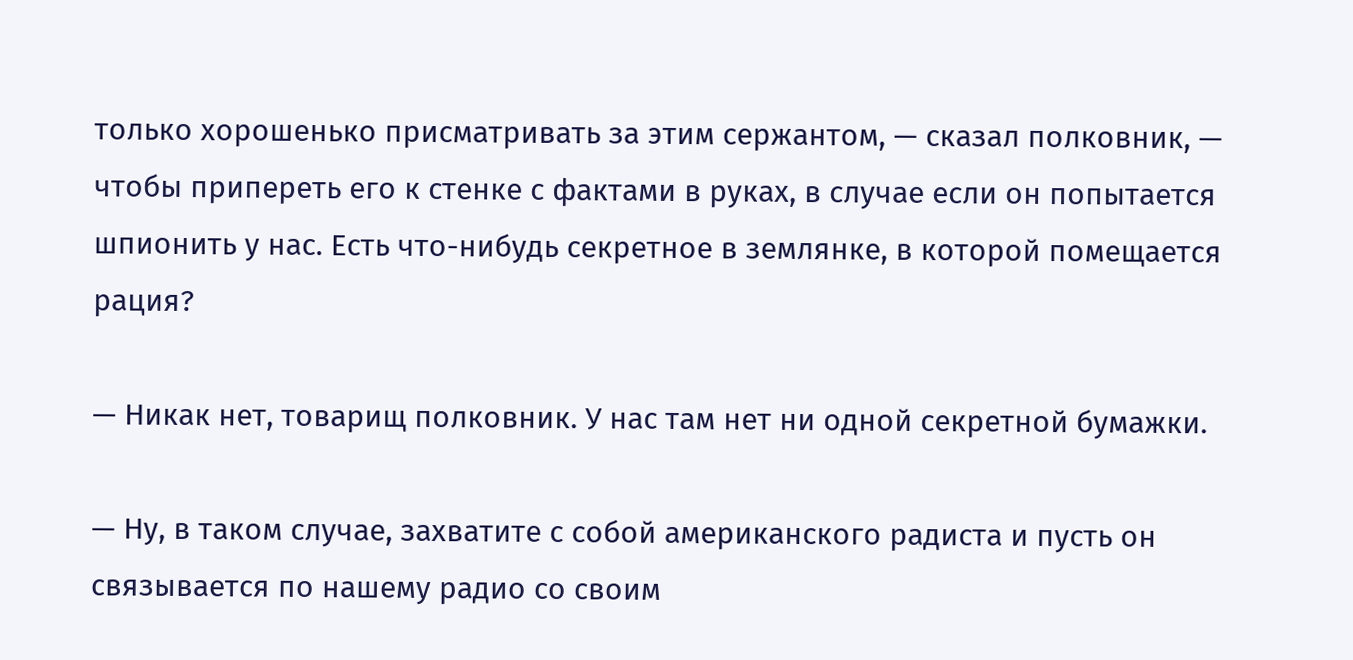только хорошенько присматривать за этим сержантом, — сказал полковник, — чтобы припереть его к стенке с фактами в руках, в случае если он попытается шпионить у нас. Есть что-нибудь секретное в землянке, в которой помещается рация?

— Никак нет, товарищ полковник. У нас там нет ни одной секретной бумажки.

— Ну, в таком случае, захватите с собой американского радиста и пусть он связывается по нашему радио со своим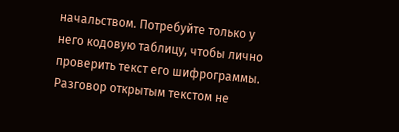начальством. Потребуйте только у него кодовую таблицу, чтобы лично проверить текст его шифрограммы. Разговор открытым текстом не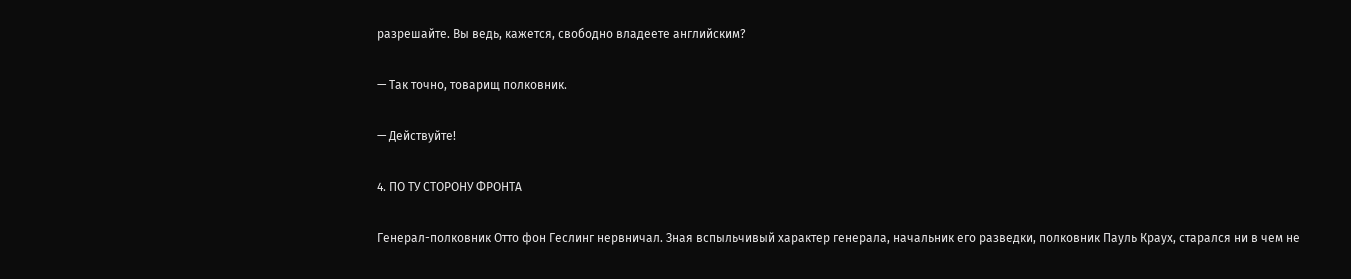разрешайте. Вы ведь, кажется, свободно владеете английским?

— Так точно, товарищ полковник.

— Действуйте!

4. ПО ТУ СТОРОНУ ФРОНТА

Генерал-полковник Отто фон Геслинг нервничал. Зная вспыльчивый характер генерала, начальник его разведки, полковник Пауль Краух, старался ни в чем не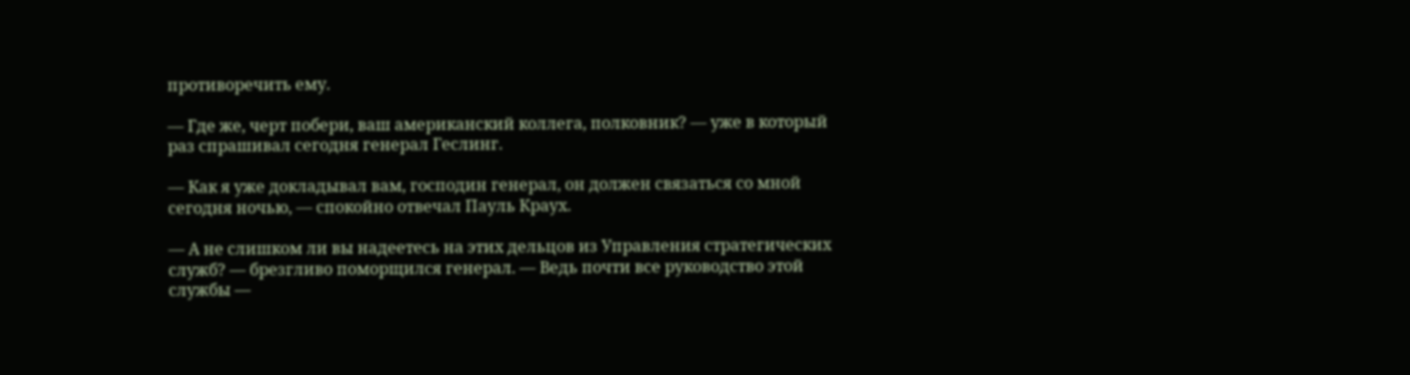противоречить ему.

— Где же, черт побери, ваш американский коллега, полковник? — уже в который раз спрашивал сегодня генерал Геслинг.

— Как я уже докладывал вам, господин генерал, он должен связаться со мной сегодня ночью, — спокойно отвечал Пауль Краух.

— А не слишком ли вы надеетесь на этих дельцов из Управления стратегических служб? — брезгливо поморщился генерал. — Ведь почти все руководство этой службы —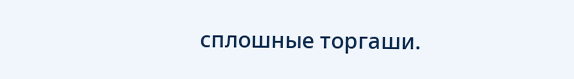сплошные торгаши.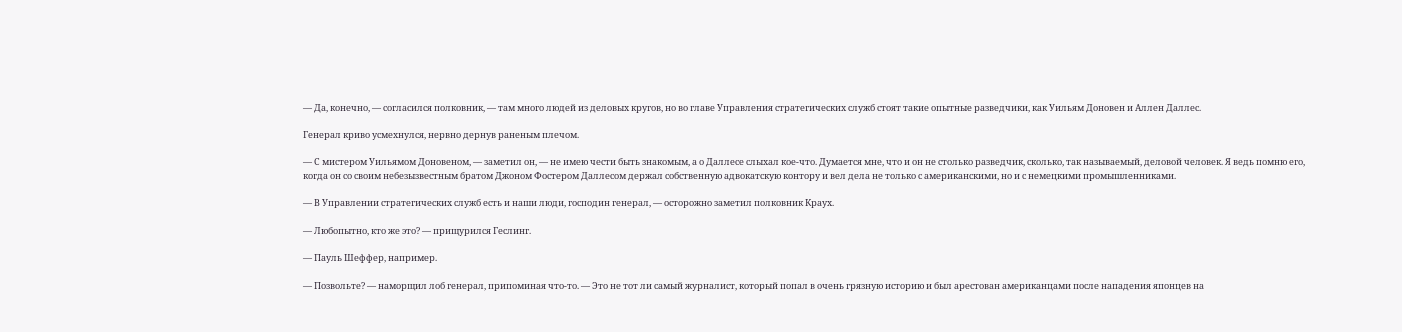— Да, конечно, — согласился полковник, — там много людей из деловых кругов, но во главе Управления стратегических служб стоят такие опытные разведчики, как Уильям Доновен и Аллен Даллес.

Генерал криво усмехнулся, нервно дернув раненым плечом.

— С мистером Уильямом Доновеном, — заметил он, — не имею чести быть знакомым, а о Даллесе слыхал кое-что. Думается мне, что и он не столько разведчик, сколько, так называемый, деловой человек. Я ведь помню его, когда он со своим небезызвестным братом Джоном Фостером Даллесом держал собственную адвокатскую контору и вел дела не только с американскими, но и с немецкими промышленниками.

— В Управлении стратегических служб есть и наши люди, господин генерал, — осторожно заметил полковник Краух.

— Любопытно, кто же это? — прищурился Геслинг.

— Пауль Шеффер, например.

— Позвольте? — наморщил лоб генерал, припоминая что-то. — Это не тот ли самый журналист, который попал в очень грязную историю и был арестован американцами после нападения японцев на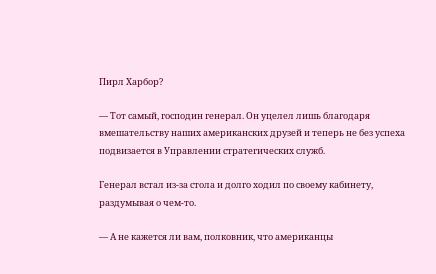Пирл Харбор?

— Тот самый, господин генерал. Он уцелел лишь благодаря вмешательству наших американских друзей и теперь не без успеха подвизается в Управлении стратегических служб.

Генерал встал из-за стола и долго ходил по своему кабинету, раздумывая о чем-то.

— А не кажется ли вам, полковник, что американцы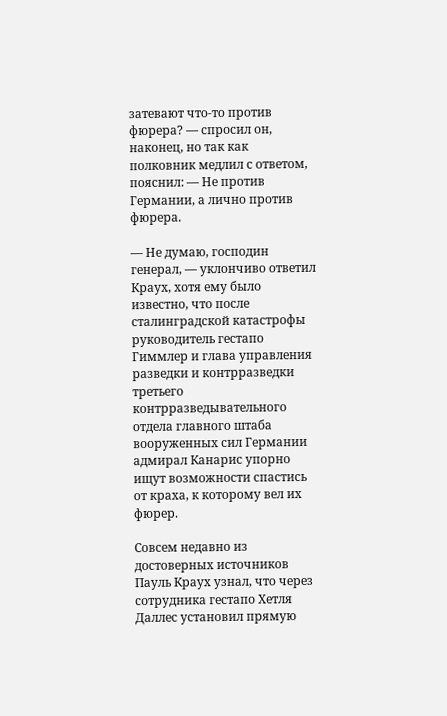затевают что-то против фюрера? — спросил он, наконец, но так как полковник медлил с ответом, пояснил: — Не против Германии, а лично против фюрера.

— Не думаю, господин генерал, — уклончиво ответил Краух, хотя ему было известно, что после сталинградской катастрофы руководитель гестапо Гиммлер и глава управления разведки и контрразведки третьего контрразведывательного отдела главного штаба вооруженных сил Германии адмирал Канарис упорно ищут возможности спастись от краха, к которому вел их фюрер.

Совсем недавно из достоверных источников Пауль Краух узнал, что через сотрудника гестапо Хетля Даллес установил прямую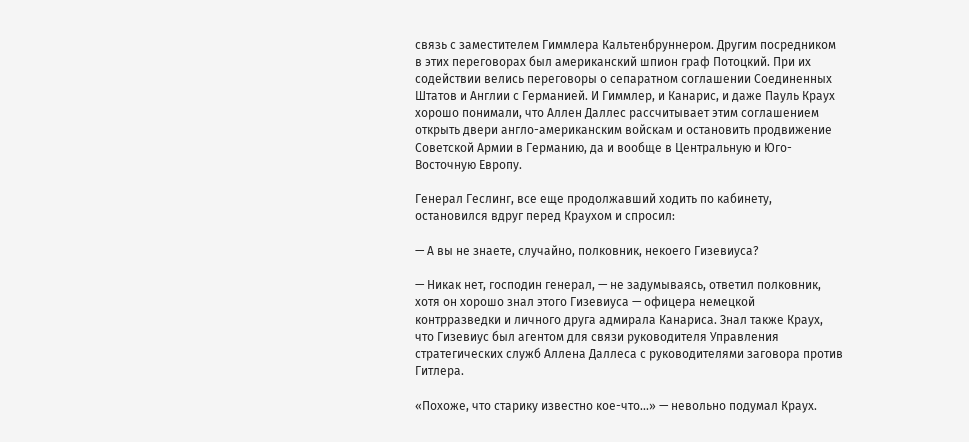связь с заместителем Гиммлера Кальтенбруннером. Другим посредником в этих переговорах был американский шпион граф Потоцкий. При их содействии велись переговоры о сепаратном соглашении Соединенных Штатов и Англии с Германией. И Гиммлер, и Канарис, и даже Пауль Краух хорошо понимали, что Аллен Даллес рассчитывает этим соглашением открыть двери англо-американским войскам и остановить продвижение Советской Армии в Германию, да и вообще в Центральную и Юго-Восточную Европу.

Генерал Геслинг, все еще продолжавший ходить по кабинету, остановился вдруг перед Краухом и спросил:

— А вы не знаете, случайно, полковник, некоего Гизевиуса?

— Никак нет, господин генерал, — не задумываясь, ответил полковник, хотя он хорошо знал этого Гизевиуса — офицера немецкой контрразведки и личного друга адмирала Канариса. Знал также Краух, что Гизевиус был агентом для связи руководителя Управления стратегических служб Аллена Даллеса с руководителями заговора против Гитлера.

«Похоже, что старику известно кое-что...» — невольно подумал Краух.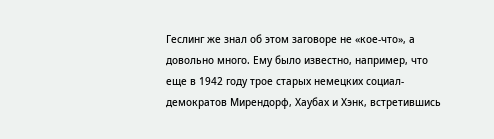Геслинг же знал об этом заговоре не «кое-что», а довольно много. Ему было известно, например, что еще в 1942 году трое старых немецких социал-демократов Мирендорф, Хаубах и Хэнк, встретившись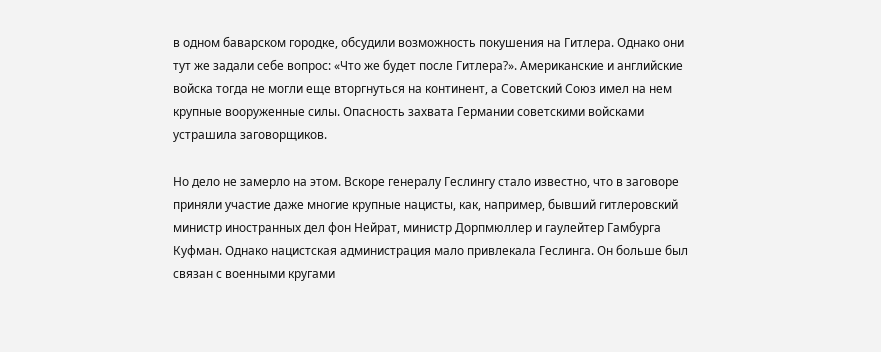в одном баварском городке, обсудили возможность покушения на Гитлера. Однако они тут же задали себе вопрос: «Что же будет после Гитлера?». Американские и английские войска тогда не могли еще вторгнуться на континент, а Советский Союз имел на нем крупные вооруженные силы. Опасность захвата Германии советскими войсками устрашила заговорщиков.

Но дело не замерло на этом. Вскоре генералу Геслингу стало известно, что в заговоре приняли участие даже многие крупные нацисты, как, например, бывший гитлеровский министр иностранных дел фон Нейрат, министр Дорпмюллер и гаулейтер Гамбурга Куфман. Однако нацистская администрация мало привлекала Геслинга. Он больше был связан с военными кругами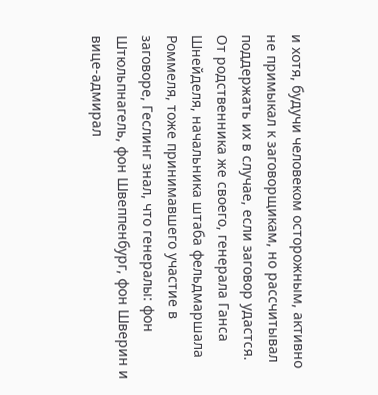и хотя, будучи человеком осторожным, активно не примыкал к заговорщикам, но рассчитывал поддержать их в случае, если заговор удастся. От родственника же своего, генерала Ганса Шнейделя, начальника штаба фельдмаршала Роммеля, тоже принимавшего участие в заговоре, Геслинг знал, что генералы: фон Штюльпнагель, фон Швеппенбург, фон Шверин и вице-адмирал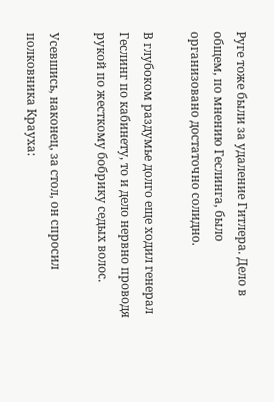Руге тоже были за удаление Гитлера. Дело в общем, по мнению Геслинга, было организовано достаточно солидно.

В глубоком раздумье долго еще ходил генерал Геслинг по кабинету, то и дело нервно проводя рукой по жесткому бобрику седых волос.

Усевшись, наконец, за стол, он спросил полковника Крауха: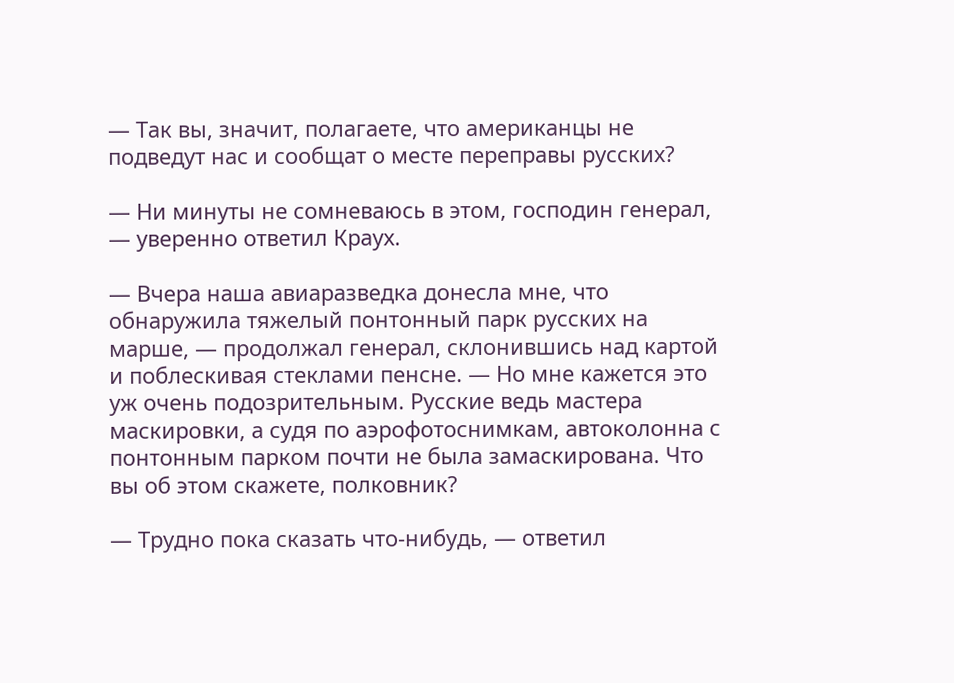— Так вы, значит, полагаете, что американцы не подведут нас и сообщат о месте переправы русских?

— Ни минуты не сомневаюсь в этом, господин генерал, — уверенно ответил Краух.

— Вчера наша авиаразведка донесла мне, что обнаружила тяжелый понтонный парк русских на марше, — продолжал генерал, склонившись над картой и поблескивая стеклами пенсне. — Но мне кажется это уж очень подозрительным. Русские ведь мастера маскировки, а судя по аэрофотоснимкам, автоколонна с понтонным парком почти не была замаскирована. Что вы об этом скажете, полковник?

— Трудно пока сказать что-нибудь, — ответил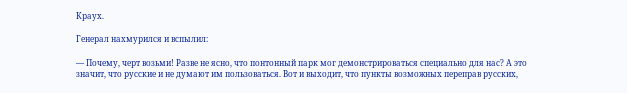Краух.

Генерал нахмурился и вспылил:

— Почему, черт возьми! Разве не ясно, что понтонный парк мог демонстрироваться специально для нас? А это значит, что русские и не думают им пользоваться. Вот и выходит, что пункты возможных переправ русских,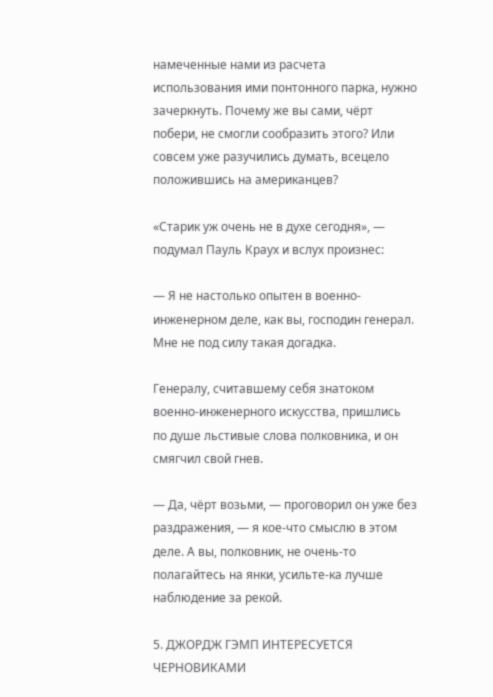намеченные нами из расчета использования ими понтонного парка, нужно зачеркнуть. Почему же вы сами, чёрт побери, не смогли сообразить этого? Или совсем уже разучились думать, всецело положившись на американцев?

«Старик уж очень не в духе сегодня», — подумал Пауль Краух и вслух произнес:

— Я не настолько опытен в военно-инженерном деле, как вы, господин генерал. Мне не под силу такая догадка.

Генералу, считавшему себя знатоком военно-инженерного искусства, пришлись по душе льстивые слова полковника, и он смягчил свой гнев.

— Да, чёрт возьми, — проговорил он уже без раздражения, — я кое-что смыслю в этом деле. А вы, полковник, не очень-то полагайтесь на янки, усильте-ка лучше наблюдение за рекой.

5. ДЖОРДЖ ГЭМП ИНТЕРЕСУЕТСЯ ЧЕРНОВИКАМИ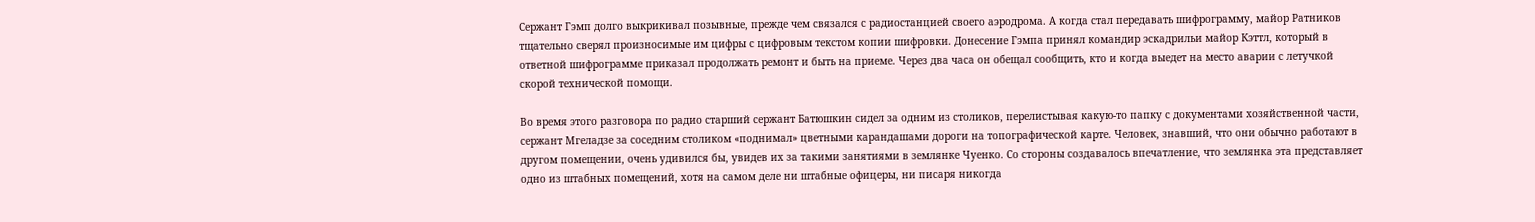Сержант Гэмп долго выкрикивал позывные, прежде чем связался с радиостанцией своего аэродрома. А когда стал передавать шифрограмму, майор Ратников тщательно сверял произносимые им цифры с цифровым текстом копии шифровки. Донесение Гэмпа принял командир эскадрильи майор Кэттл, который в ответной шифрограмме приказал продолжать ремонт и быть на приеме. Через два часа он обещал сообщить, кто и когда выедет на место аварии с летучкой скорой технической помощи.

Во время этого разговора по радио старший сержант Батюшкин сидел за одним из столиков, перелистывая какую-то папку с документами хозяйственной части, сержант Мгеладзе за соседним столиком «поднимал» цветными карандашами дороги на топографической карте. Человек, знавший, что они обычно работают в другом помещении, очень удивился бы, увидев их за такими занятиями в землянке Чуенко. Со стороны создавалось впечатление, что землянка эта представляет одно из штабных помещений, хотя на самом деле ни штабные офицеры, ни писаря никогда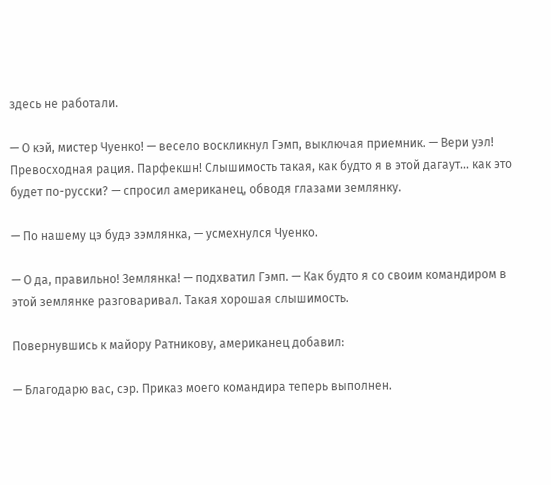здесь не работали.

— О кэй, мистер Чуенко! — весело воскликнул Гэмп, выключая приемник. — Вери уэл! Превосходная рация. Парфекшн! Слышимость такая, как будто я в этой дагаут... как это будет по-русски? — спросил американец, обводя глазами землянку.

— По нашему цэ будэ зэмлянка, — усмехнулся Чуенко.

— О да, правильно! Землянка! — подхватил Гэмп. — Как будто я со своим командиром в этой землянке разговаривал. Такая хорошая слышимость.

Повернувшись к майору Ратникову, американец добавил:

— Благодарю вас, сэр. Приказ моего командира теперь выполнен.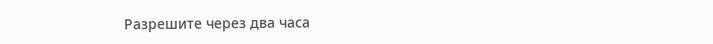Разрешите через два часа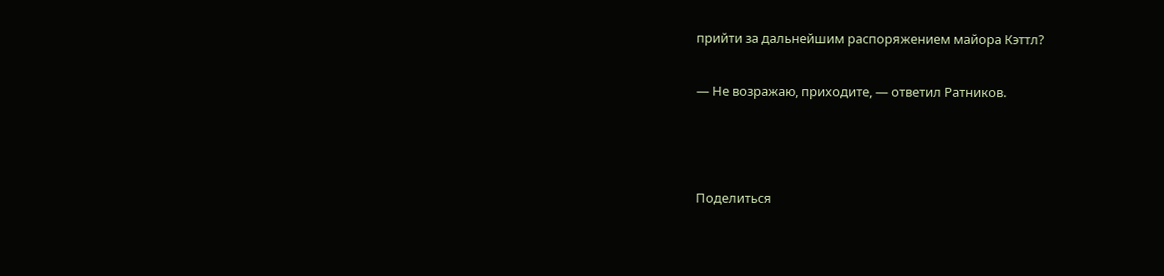прийти за дальнейшим распоряжением майора Кэттл?

— Не возражаю, приходите, — ответил Ратников.



Поделиться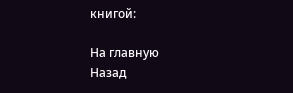книгой:

На главную
Назад